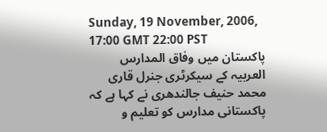Sunday, 19 November, 2006, 17:00 GMT 22:00 PST
پاکستان میں وفاق المدارس العربیہ کے سیکرٹری جنرل قاری محمد حنیف جالندھری نے کہا ہے کہ پاکستانی مدارس کو تعلیم و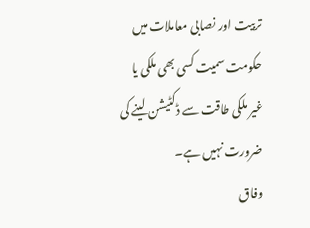تربیت اور نصابی معاملات میں حکومت سمیت کسی بھی ملکی یا غیر ملکی طاقت سے ڈکٹیشن لینے کی ضرورت نہیں ہے۔
وفاق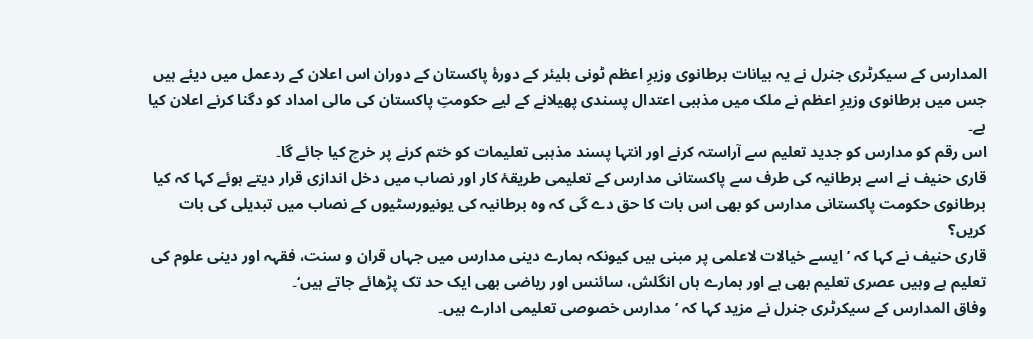المدارس کے سیکرٹری جنرل نے یہ بیانات برطانوی وزیرِ اعظم ٹونی بلیئر کے دورۂ پاکستان کے دوران اس اعلان کے ردعمل میں دیئے ہیں جس میں برطانوی وزیرِ اعظم نے ملک میں مذہبی اعتدال پسندی پھیلانے کے لیے حکومتِ پاکستان کی مالی امداد کو دگنا کرنے اعلان کیا ہے۔
اس رقم کو مدارس کو جدید تعلیم سے آراستہ کرنے اور انتہا پسند مذہبی تعلیمات کو ختم کرنے پر خرچ کیا جائے گا۔
قاری حنیف نے اسے برطانیہ کی طرف سے پاکستانی مدارس کے تعلیمی طریقۂ کار اور نصاب میں دخل اندازی قرار دیتے ہوئے کہا کہ کیا برطانوی حکومت پاکستانی مدارس کو بھی اس بات کا حق دے گی کہ وہ برطانیہ کی یونیورسٹیوں کے نصاب میں تبدیلی کی بات کریں؟
قاری حنیف نے کہا کہ ’ایسے خیالات لاعلمی پر مبنی ہیں کیونکہ ہمارے دینی مدارس میں جہاں قران و سنت، فقہہ اور دینی علوم کی تعلیم ہے وہیں عصری تعلیم بھی ہے اور ہمارے ہاں انگلش، سائنس اور ریاضی بھی ایک حد تک پڑھائے جاتے ہیں‘۔
وفاق المدارس کے سیکرٹری جنرل نے مزید کہا کہ ’مدارس خصوصی تعلیمی ادارے ہیں۔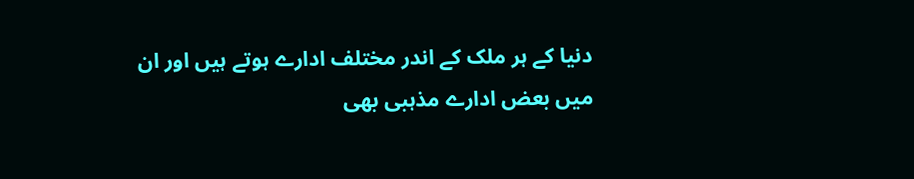دنیا کے ہر ملک کے اندر مختلف ادارے ہوتے ہیں اور ان میں بعض ادارے مذہبی بھی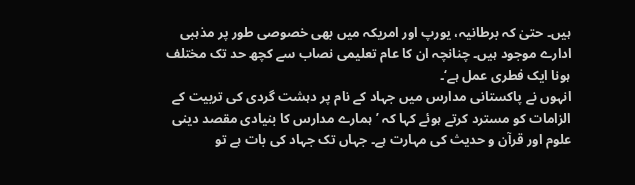ہیں۔ حتیٰ کہ برطانیہ، یورپ اور امریکہ میں بھی خصوصی طور پر مذہبی ادارے موجود ہیں۔ چنانچہ ان کا عام تعلیمی نصاب سے کچھ حد تک مختلف ہونا ایک فطری عمل ہے‘۔
انہوں نے پاکستانی مدارس میں جہاد کے نام پر دہشت گردی کی تربیت کے الزامات کو مسترد کرتے ہوئے کہا کہ ’ہمارے مدارس کا بنیادی مقصد دینی علوم اور قرآن و حدیث کی مہارت ہے۔ جہاں تک جہاد کی بات ہے تو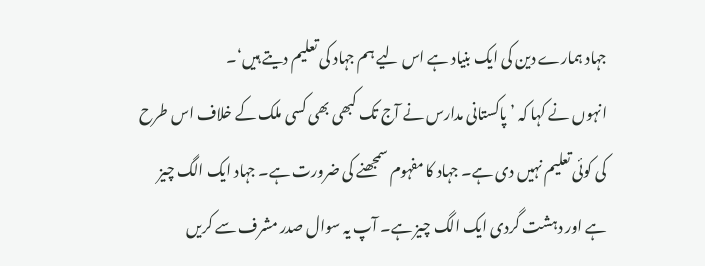جہاد ہمارے دین کی ایک بنیاد ہے اس لیے ہم جہاد کی تعلیم دیتے ہیں‘۔
انہوں نے کہا کہ ’پاکستانی مدارس نے آج تک کبھی بھی کسی ملک کے خلاف اس طرح کی کوئی تعلیم نہیں دی ہے۔ جہاد کا مفہوم سمجھنے کی ضرورت ہے۔ جہاد ایک الگ چیز ہے اور دہشت گردی ایک الگ چیز ہے۔ آپ یہ سوال صدر مشرف سے کریں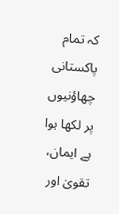کہ تمام پاکستانی چھاؤنیوں پر لکھا ہوا ہے ایمان، تقویٰ اور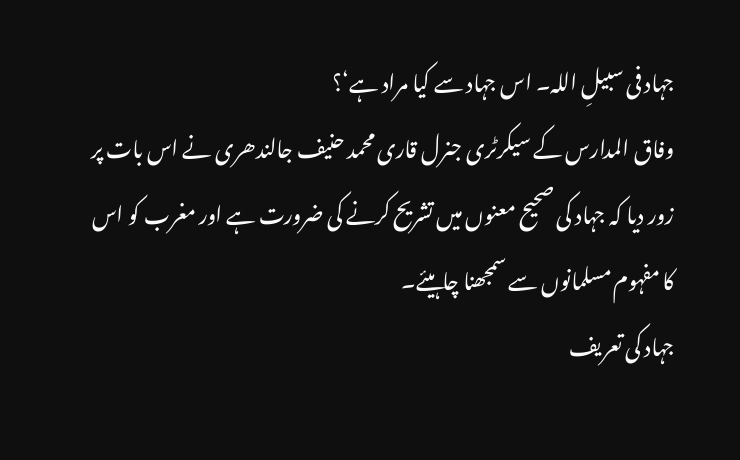جہاد فی سبیلِ اللہ۔ اس جہاد سے کیا مراد ہے‘؟
وفاق المدارس کے سیکرٹری جنرل قاری محمد حنیف جالندھری نے اس بات پر زور دیا کہ جہاد کی صحیح معنوں میں تشریح کرنے کی ضرورت ہے اور مغرب کو اس کا مفہوم مسلمانوں سے سمجھنا چاہیئے۔
جہاد کی تعریف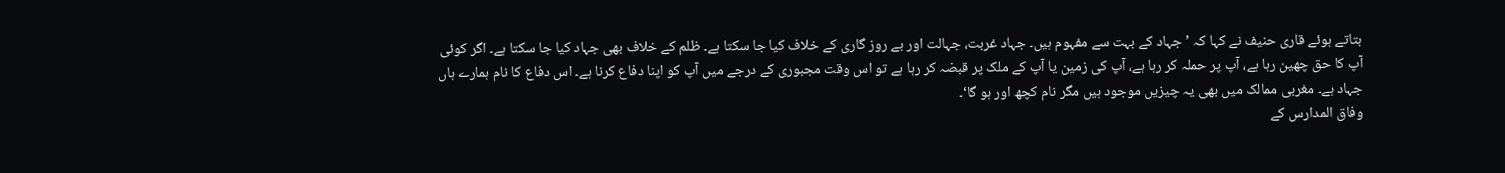بتاتے ہوئے قاری حنیف نے کہا کہ ’جہاد کے بہت سے مفہوم ہیں۔ جہاد غربت، جہالت اور بے روز گاری کے خلاف کیا جا سکتا ہے۔ ظلم کے خلاف بھی جہاد کیا جا سکتا ہے۔ اگر کوئی آپ کا حق چھین رہا ہے، آپ پر حملہ کر رہا ہے، آپ کی زمین یا آپ کے ملک پر قبضہ کر رہا ہے تو اس وقت مجبوری کے درجے میں آپ کو اپنا دفاع کرنا ہے۔ اس دفاع کا نام ہمارے ہاں جہاد ہے۔ مغربی ممالک میں بھی یہ چیزیں موجود ہیں مگر نام کچھ اور ہو گا‘۔
وفاق المدارس کے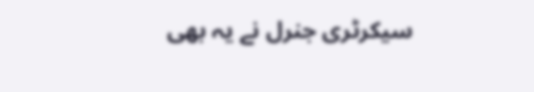سیکرٹری جنرل نے یہ بھی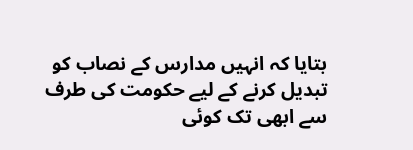بتایا کہ انہیں مدارس کے نصاب کو تبدیل کرنے کے لیے حکومت کی طرف سے ابھی تک کوئی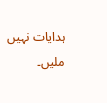ہدایات نہیں ملیں۔